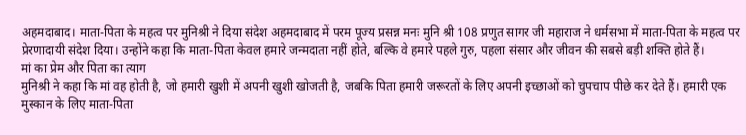अहमदाबाद। माता-पिता के महत्व पर मुनिश्री ने दिया संदेश अहमदाबाद में परम पूज्य प्रसन्न मनः मुनि श्री 108 प्रणुत सागर जी महाराज ने धर्मसभा में माता-पिता के महत्व पर प्रेरणादायी संदेश दिया। उन्होंने कहा कि माता-पिता केवल हमारे जन्मदाता नहीं होते, बल्कि वे हमारे पहले गुरु, पहला संसार और जीवन की सबसे बड़ी शक्ति होते हैं।
मां का प्रेम और पिता का त्याग
मुनिश्री ने कहा कि मां वह होती है, जो हमारी खुशी में अपनी खुशी खोजती है, जबकि पिता हमारी जरूरतों के लिए अपनी इच्छाओं को चुपचाप पीछे कर देते हैं। हमारी एक मुस्कान के लिए माता-पिता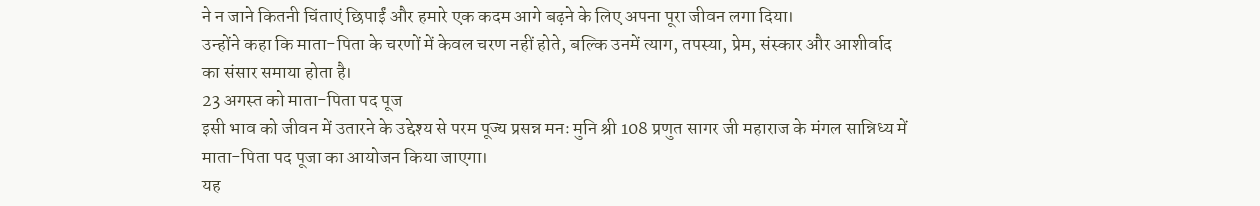ने न जाने कितनी चिंताएं छिपाईं और हमारे एक कदम आगे बढ़ने के लिए अपना पूरा जीवन लगा दिया।
उन्होंने कहा कि माता-पिता के चरणों में केवल चरण नहीं होते, बल्कि उनमें त्याग, तपस्या, प्रेम, संस्कार और आशीर्वाद का संसार समाया होता है।
23 अगस्त को माता-पिता पद पूज
इसी भाव को जीवन में उतारने के उद्देश्य से परम पूज्य प्रसन्न मनः मुनि श्री 108 प्रणुत सागर जी महाराज के मंगल सान्निध्य में माता-पिता पद पूजा का आयोजन किया जाएगा।
यह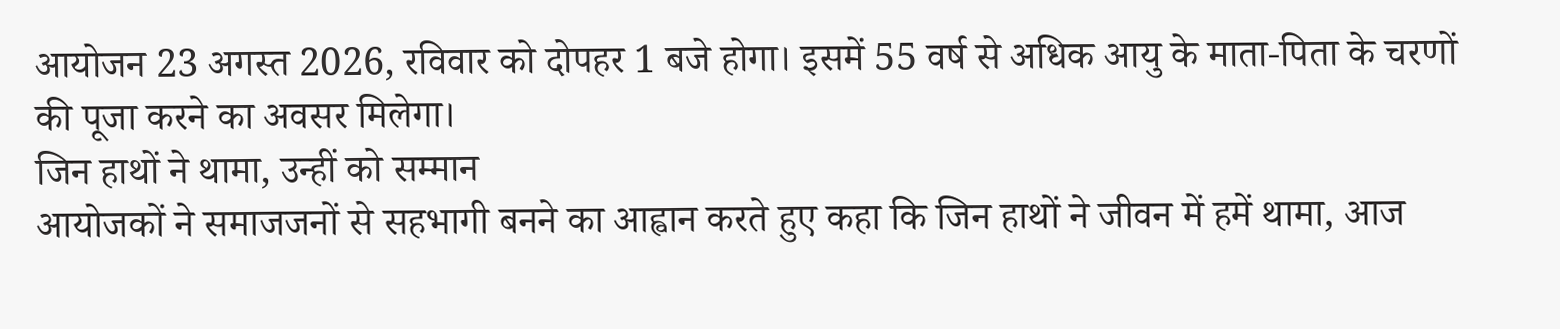आयोजन 23 अगस्त 2026, रविवार को दोपहर 1 बजे होगा। इसमें 55 वर्ष से अधिक आयु के माता-पिता के चरणों की पूजा करने का अवसर मिलेगा।
जिन हाथों ने थामा, उन्हीं को सम्मान
आयोजकों ने समाजजनों से सहभागी बनने का आह्वान करते हुए कहा कि जिन हाथों ने जीवन में हमें थामा, आज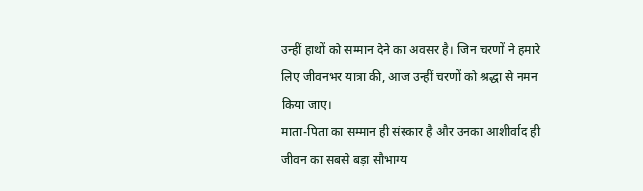उन्हीं हाथों को सम्मान देने का अवसर है। जिन चरणों ने हमारे लिए जीवनभर यात्रा की, आज उन्हीं चरणों को श्रद्धा से नमन किया जाए।
माता-पिता का सम्मान ही संस्कार है और उनका आशीर्वाद ही जीवन का सबसे बड़ा सौभाग्य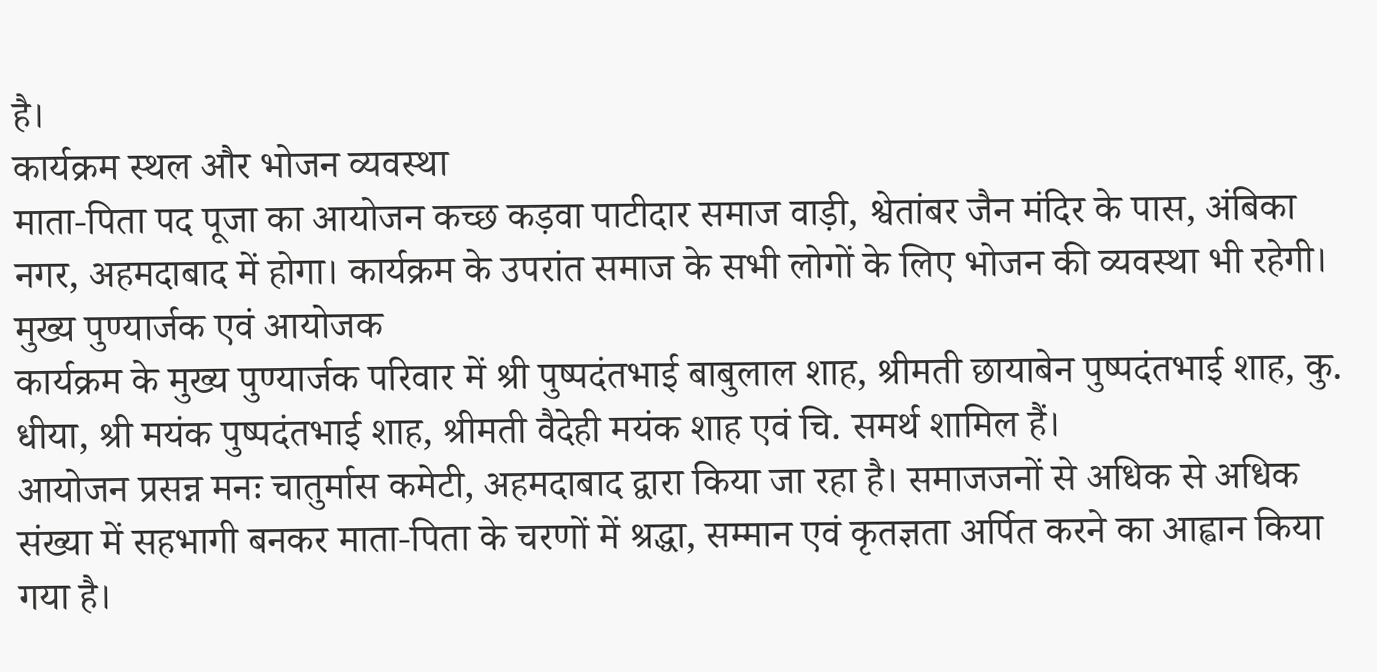है।
कार्यक्रम स्थल और भोजन व्यवस्था
माता-पिता पद पूजा का आयोजन कच्छ कड़वा पाटीदार समाज वाड़ी, श्वेतांबर जैन मंदिर के पास, अंबिका नगर, अहमदाबाद में होगा। कार्यक्रम के उपरांत समाज के सभी लोगों के लिए भोजन की व्यवस्था भी रहेगी।
मुख्य पुण्यार्जक एवं आयोजक
कार्यक्रम के मुख्य पुण्यार्जक परिवार में श्री पुष्पदंतभाई बाबुलाल शाह, श्रीमती छायाबेन पुष्पदंतभाई शाह, कु. धीया, श्री मयंक पुष्पदंतभाई शाह, श्रीमती वैदेही मयंक शाह एवं चि. समर्थ शामिल हैं।
आयोजन प्रसन्न मनः चातुर्मास कमेटी, अहमदाबाद द्वारा किया जा रहा है। समाजजनों से अधिक से अधिक संख्या में सहभागी बनकर माता-पिता के चरणों में श्रद्धा, सम्मान एवं कृतज्ञता अर्पित करने का आह्वान किया गया है।